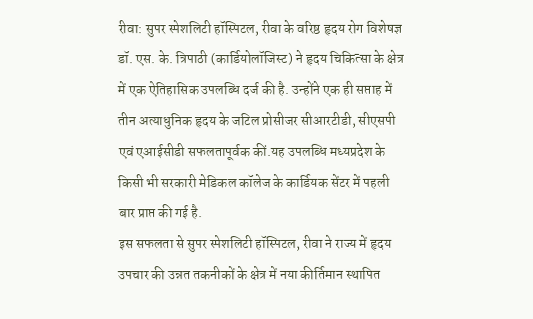रीवा: सुपर स्पेशलिटी हॉस्पिटल, रीवा के वरिष्ठ हृदय रोग विशेषज्ञ डॉ. एस. के. त्रिपाठी (कार्डियोलॉजिस्ट) ने हृदय चिकित्सा के क्षेत्र में एक ऐतिहासिक उपलब्धि दर्ज की है. उन्होंने एक ही सप्ताह में तीन अत्याधुनिक हृदय के जटिल प्रोसीजर सीआरटीडी, सीएसपी एवं एआईसीडी सफलतापूर्वक कीं.यह उपलब्धि मध्यप्रदेश के किसी भी सरकारी मेडिकल कॉलेज के कार्डियक सेंटर में पहली बार प्राप्त की गई है.
इस सफलता से सुपर स्पेशलिटी हॉस्पिटल, रीवा ने राज्य में हृदय उपचार की उन्नत तकनीकों के क्षेत्र में नया कीर्तिमान स्थापित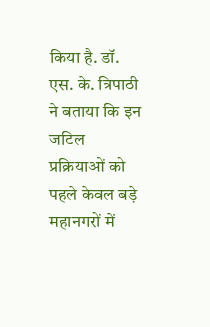किया है. डॉ. एस. के. त्रिपाठी ने बताया कि इन जटिल प्रक्रियाओं को पहले केवल बड़े महानगरों में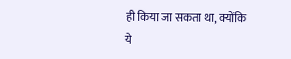ही किया जा सकता था, क्योंकि ये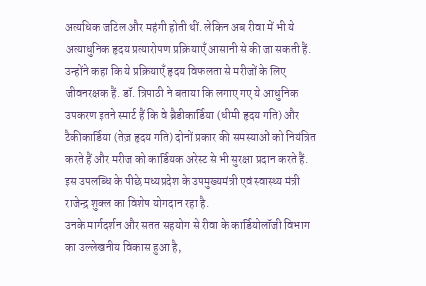अत्यधिक जटिल और महंगी होती थीं. लेकिन अब रीवा में भी ये अत्याधुनिक हृदय प्रत्यारोपण प्रक्रियाएँ आसानी से की जा सकती हैं. उन्होंने कहा कि ये प्रक्रियाएँ हृदय विफलता से मरीजों के लिए जीवनरक्षक हैं. डॉ. त्रिपाठी ने बताया कि लगाए गए ये आधुनिक उपकरण इतने स्मार्ट हैं कि वे ब्रैडीकार्डिया (धीमी हृदय गति) और टैकीकार्डिया (तेज़ हृदय गति) दोनों प्रकार की समस्याओं को नियंत्रित करते हैं और मरीज को कार्डियक अरेस्ट से भी सुरक्षा प्रदान करते हैं. इस उपलब्धि के पीछे मध्यप्रदेश के उपमुख्यमंत्री एवं स्वास्थ्य मंत्री राजेन्द्र शुक्ल का विशेष योगदान रहा है.
उनके मार्गदर्शन और सतत सहयोग से रीवा के कार्डियोलॉजी विभाग का उल्लेखनीय विकास हुआ है,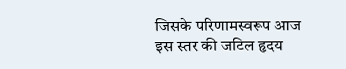जिसके परिणामस्वरूप आज इस स्तर की जटिल हृदय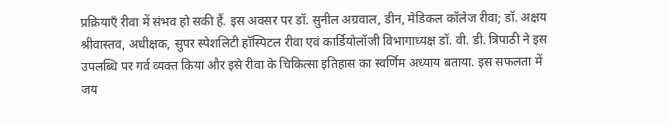प्रक्रियाएँ रीवा में संभव हो सकी हैं. इस अवसर पर डॉ. सुनील अग्रवाल, डीन, मेडिकल कॉलेज रीवा; डॉ. अक्षय श्रीवास्तव, अधीक्षक, सुपर स्पेशलिटी हॉस्पिटल रीवा एवं कार्डियोलॉजी विभागाध्यक्ष डॉ. वी. डी. त्रिपाठी ने इस उपलब्धि पर गर्व व्यक्त किया और इसे रीवा के चिकित्सा इतिहास का स्वर्णिम अध्याय बताया. इस सफलता में जय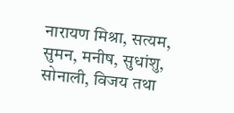नारायण मिश्रा, सत्यम, सुमन, मनीष, सुधांशु, सोनाली, विजय तथा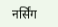नर्सिंग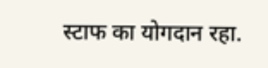स्टाफ का योगदान रहा.